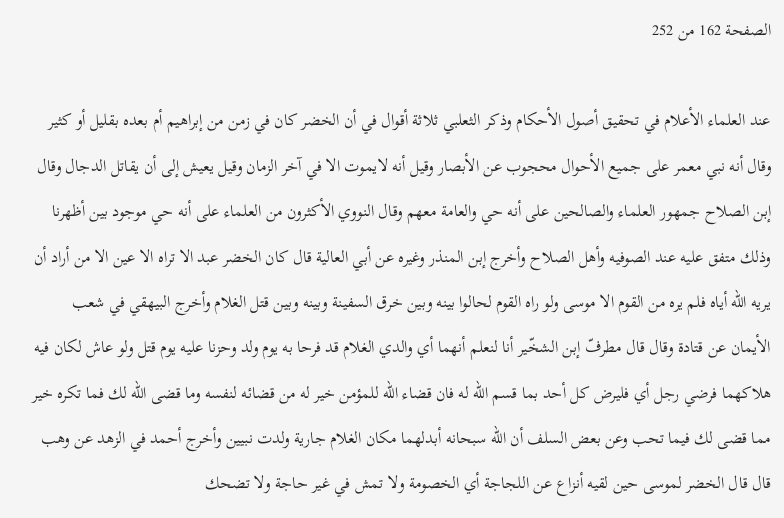الصفحة 162 من 252

عند العلماء الأعلام في تحقيق أصول الأحكام وذكر الثعلبي ثلاثة أقوال في أن الخضر كان في زمن من إبراهيم أم بعده بقليل أو كثير وقال أنه نبي معمر على جميع الأحوال محجوب عن الأبصار وقيل أنه لايموت الا في آخر الزمان وقيل يعيش إلى أن يقاتل الدجال وقال إبن الصلاح جمهور العلماء والصالحين على أنه حي والعامة معهم وقال النووي الأكثرون من العلماء على أنه حي موجود بين أظهرنا وذلك متفق عليه عند الصوفيه وأهل الصلاح وأخرج إبن المنذر وغيره عن أبي العالية قال كان الخضر عبد الا تراه الا عين الا من أراد أن يريه الله أياه فلم يره من القوم الا موسى ولو راه القوم لحالوا بينه وبين خرق السفينة وبينه وبين قتل الغلام وأخرج البيهقي في شعب الأيمان عن قتادة وقال قال مطرفّ إبن الشخّير أنا لنعلم أنهما أي والدي الغلام قد فرحا به يوم ولد وحزنا عليه يوم قتل ولو عاش لكان فيه هلاكهما فرضي رجل أي فليرض كل أحد بما قسم الله له فان قضاء الله للمؤمن خير له من قضائه لنفسه وما قضى الله لك فما تكره خير مما قضى لك فيما تحب وعن بعض السلف أن الله سبحانه أبدلهما مكان الغلام جارية ولدت نبيين وأخرج أحمد في الزهد عن وهب قال قال الخضر لموسى حين لقيه أنزاع عن اللجاجة أي الخصومة ولا تمش في غير حاجة ولا تضحك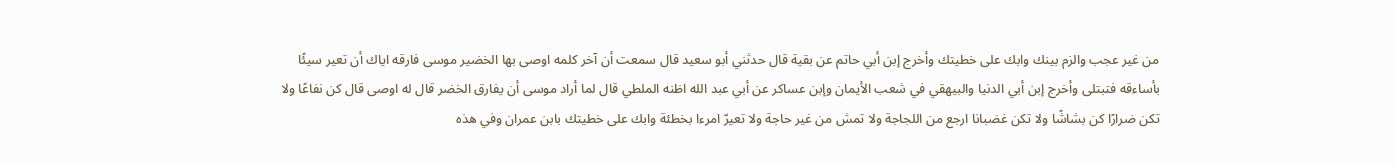من غير عجب والزم بينك وابك على خطيتك وأخرج إبن أبي حاتم عن بقية قال حدثني أبو سعيد قال سمعت أن آخر كلمه اوصى بها الخضير موسى فارقه اياك أن تعير سيئًا بأساءقه فتبتلى وأخرج إبن أبي الدنيا والبيهقي في شعب الأيمان وإبن عساكر عن أبي عبد الله اظنه الملطي قال لما أراد موسى أن يفارق الخضر قال له اوصى قال كن نفاعًا ولا تكن ضرارًا كن بشاشًا ولا تكن غضبانا ارجع من اللجاجة ولا تمش من غير حاجة ولا تعيرّ امرءا بخطئة وابك على خطيتك بابن عمران وفي هذه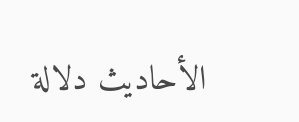الأحاديث دلالة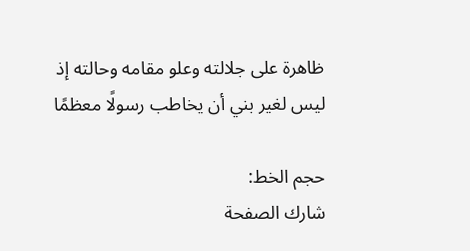ظاهرة على جلالته وعلو مقامه وحالته إذ ليس لغير بني أن يخاطب رسولًا معظمًا

حجم الخط:
شارك الصفحة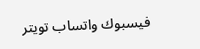فيسبوك واتساب تويتر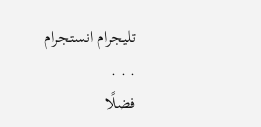تليجرام انستجرام
. . .
فضلًا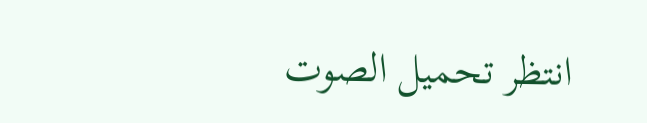انتظر تحميل الصوت